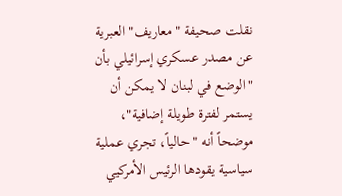نقلت صحيفة "معاريف" العبرية عن مصدر عسكري إسرائيلي بأن "الوضع في لبنان لا يمكن أن يستمر لفترة طويلة إضافية"، موضحاً أنه "حالياً، تجري عملية سياسية يقودها الرئيس الأمركيي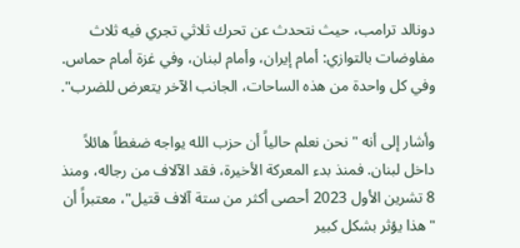دونالد ترامب، حيث نتحدث عن تحرك ثلاثي تجري فيه ثلاث مفاوضات بالتوازي: أمام إيران، وأمام لبنان، وفي غزة أمام حماس. وفي كل واحدة من هذه الساحات، الجانب الآخر يتعرض للضرب".

وأشار إلى أنه "نحن نعلم حالياً أن حزب الله يواجه ضغطاً هائلاً داخل لبنان. فمنذ بدء المعركة الأخيرة، فقد الآلاف من رجاله، ومنذ 8 تشرين الأول 2023 أحصى أكثر من ستة آلاف قتيل"، معتبراً أن "هذا يؤثر بشكل كبير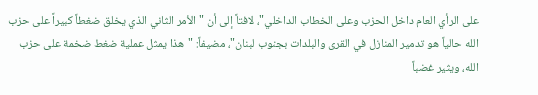على الرأي العام داخل الحزب وعلى الخطاب الداخلي"، لافتاً إلى أن "الأمر الثاني الذي يخلق ضغطاً كبيراً على حزب الله حالياً هو تدمير المنازل في القرى والبلدات بجنوب لبنان"، مضيفاً: "هذا يمثل عملية ضغط ضخمة على حزب الله، ويثير غضباً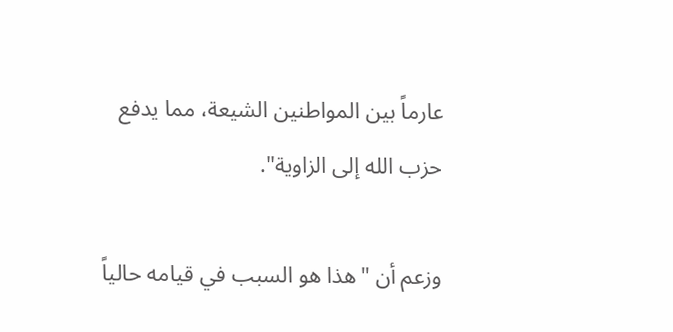عارماً بين المواطنين الشيعة، مما يدفع حزب الله إلى الزاوية".

وزعم أن "هذا هو السبب في قيامه حالياً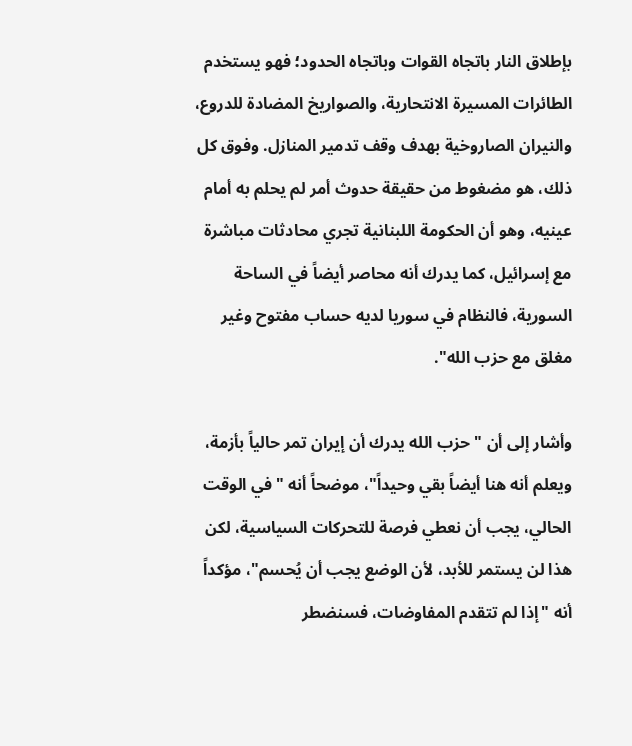بإطلاق النار باتجاه القوات وباتجاه الحدود؛ فهو يستخدم الطائرات المسيرة الانتحارية، والصواريخ المضادة للدروع، والنيران الصاروخية بهدف وقف تدمير المنازل. وفوق كل ذلك، هو مضغوط من حقيقة حدوث أمر لم يحلم به أمام عينيه، وهو أن الحكومة اللبنانية تجري محادثات مباشرة مع إسرائيل، كما يدرك أنه محاصر أيضاً في الساحة السورية، فالنظام في سوريا لديه حساب مفتوح وغير مغلق مع حزب الله".

وأشار إلى أن "حزب الله يدرك أن إيران تمر حالياً بأزمة، ويعلم أنه هنا أيضاً بقي وحيداً"، موضحاً أنه "في الوقت الحالي، يجب أن نعطي فرصة للتحركات السياسية، لكن هذا لن يستمر للأبد، لأن الوضع يجب أن يُحسم"، مؤكداً أنه "إذا لم تتقدم المفاوضات، فسنضطر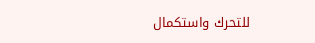للتحرك واستكمال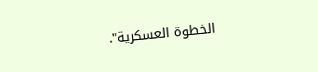الخطوة العسكرية".